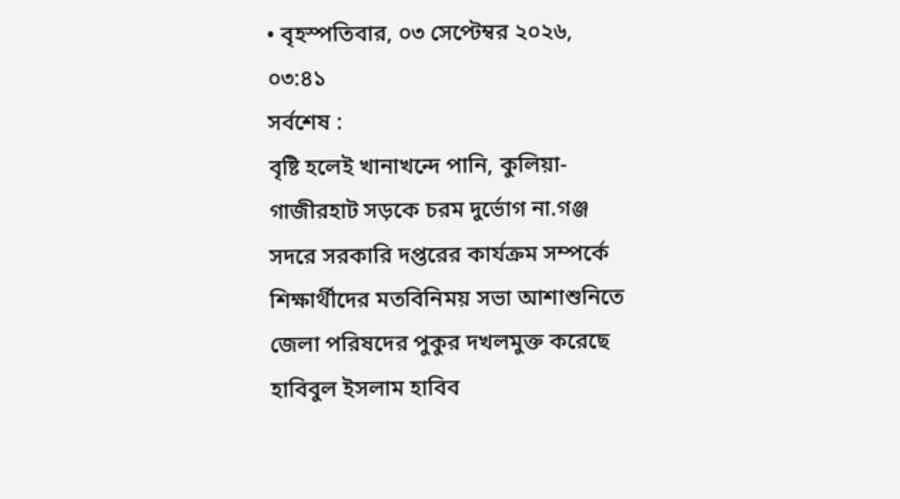• বৃহস্পতিবার, ০৩ সেপ্টেম্বর ২০২৬, ০৩:৪১
সর্বশেষ :
বৃষ্টি হলেই খানাখন্দে পানি, কুলিয়া-গাজীরহাট সড়কে চরম দুর্ভোগ না.গঞ্জ সদরে সরকারি দপ্তরের কার্যক্রম সম্পর্কে শিক্ষার্থীদের মতবিনিময় সভা আশাশুনিতে জেলা পরিষদের পুকুর দখলমুক্ত করেছে হাবিবুল ইসলাম হাবিব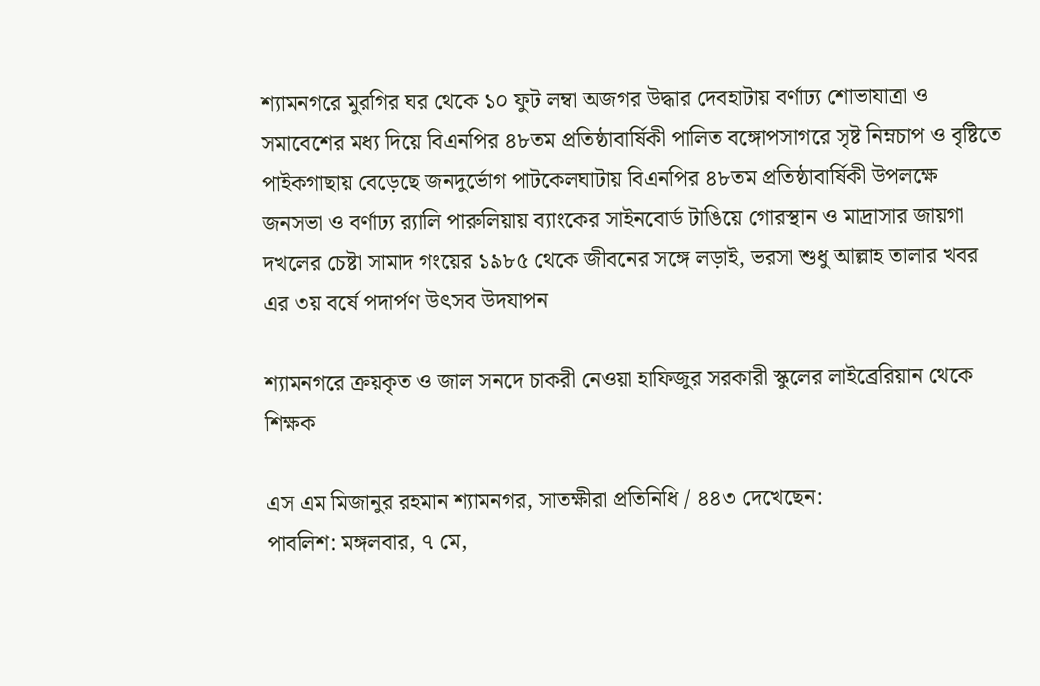শ্যামনগরে মুরগির ঘর থেকে ১০ ফুট লম্বা অজগর উদ্ধার দেবহাটায় বর্ণাঢ্য শোভাযাত্রা ও সমাবেশের মধ্য দিয়ে বিএনপির ৪৮তম প্রতিষ্ঠাবার্ষিকী পালিত বঙ্গোপসাগরে সৃষ্ট নিম্নচাপ ও বৃষ্টিতে পাইকগাছায় বেড়েছে জনদুর্ভোগ পাটকেলঘাটায় বিএনপির ৪৮তম প্রতিষ্ঠাবার্ষিকী উপলক্ষে জনসভা ও বর্ণাঢ্য র‍্যালি পারুলিয়ায় ব্যাংকের সাইনবোর্ড টাঙিয়ে গোরস্থান ও মাদ্রাসার জায়গা দখলের চেষ্টা সামাদ গংয়ের ১৯৮৫ থেকে জীবনের সঙ্গে লড়াই, ভরসা শুধু আল্লাহ তালার খবর এর ৩য় বর্ষে পদার্পণ উৎসব উদযাপন

শ্যামনগরে ক্রয়কৃত ও জাল সনদে চাকরী নেওয়া হাফিজুর সরকারী স্কুলের লাইব্রেরিয়ান থেকে শিক্ষক

এস এম মিজানুর রহমান শ্যামনগর, সাতক্ষীরা প্রতিনিধি / ৪৪৩ দেখেছেন:
পাবলিশ: মঙ্গলবার, ৭ মে,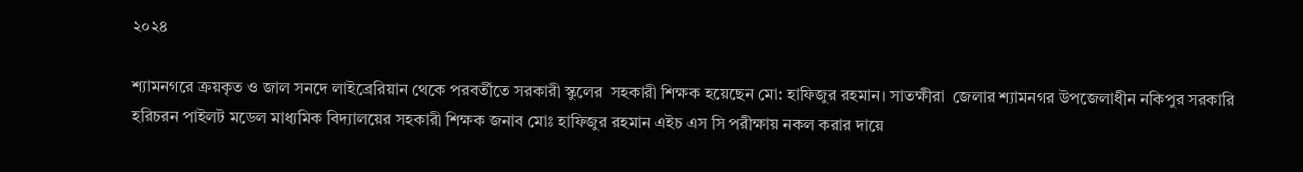২০২৪

শ্যামনগরে ক্রয়কৃত ও জাল সনদে লাইব্রেরিয়ান থেকে পরবর্তীতে সরকারী স্কুলের  সহকারী শিক্ষক হয়েছেন মো: হাফিজুর রহমান। সাতক্ষীরা  জেলার শ্যামনগর উপজেলাধীন নকিপুর সরকারি হরিচরন পাইলট মডেল মাধ্যমিক বিদ্যালয়ের সহকারী শিক্ষক জনাব মোঃ হাফিজুর রহমান এইচ এস সি পরীক্ষায় নকল করার দায়ে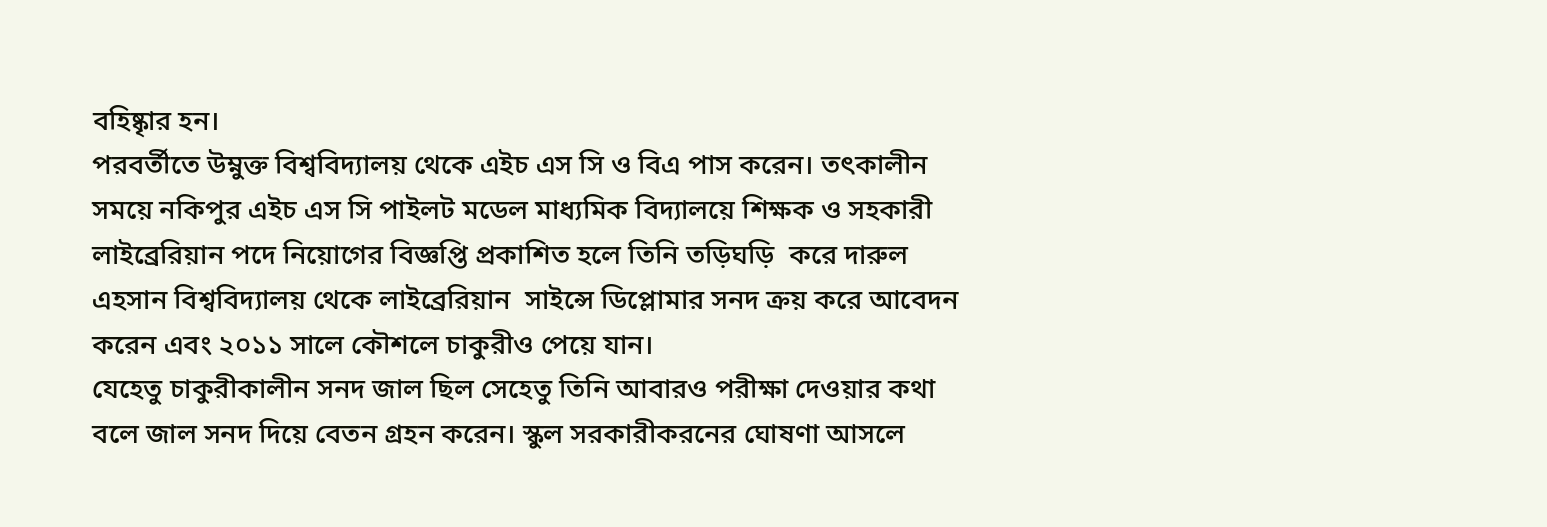বহিষ্কৃার হন।
পরবর্তীতে উম্নুক্ত বিশ্ববিদ্যালয় থেকে এইচ এস সি ও বিএ পাস করেন। তৎকালীন সময়ে নকিপুর এইচ এস সি পাইলট মডেল মাধ্যমিক বিদ্যালয়ে শিক্ষক ও সহকারী লাইব্রেরিয়ান পদে নিয়োগের বিজ্ঞপ্তি প্রকাশিত হলে তিনি তড়িঘড়ি  করে দারুল এহসান বিশ্ববিদ্যালয় থেকে লাইব্রেরিয়ান  সাইন্সে ডিপ্লোমার সনদ ক্রয় করে আবেদন করেন এবং ২০১১ সালে কৌশলে চাকুরীও পেয়ে যান।
যেহেতু চাকুরীকালীন সনদ জাল ছিল সেহেতু তিনি আবারও পরীক্ষা দেওয়ার কথা বলে জাল সনদ দিয়ে বেতন গ্রহন করেন। স্কুল সরকারীকরনের ঘোষণা আসলে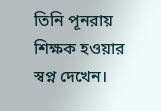তিনি পূনরায় শিক্ষক হওয়ার স্বপ্ন দেখেন।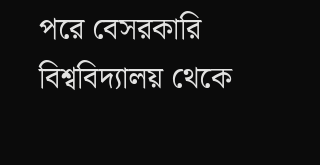পরে বেসরকারি বিশ্ববিদ্যালয় থেকে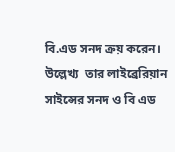বি.এড সনদ ক্রয় করেন।
উল্লেখ্য  তার লাইব্রেরিয়ান  সাইন্সের সনদ ও বি এড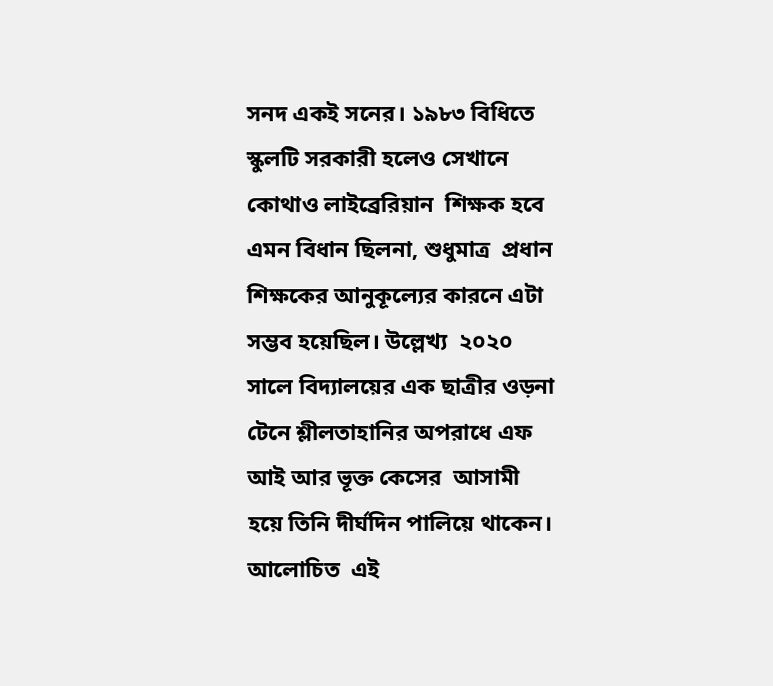সনদ একই সনের। ১৯৮৩ বিধিতে স্কুলটি সরকারী হলেও সেখানে কোথাও লাইব্রেরিয়ান  শিক্ষক হবে এমন বিধান ছিলনা, শুধুমাত্র  প্রধান শিক্ষকের আনুকূল্যের কারনে এটা সম্ভব হয়েছিল। উল্লেখ্য  ২০২০ সালে বিদ্যালয়ের এক ছাত্রীর ওড়না টেনে শ্লীলতাহানির অপরাধে এফ আই আর ভূক্ত কেসের  আসামী হয়ে তিনি দীর্ঘদিন পালিয়ে থাকেন। আলোচিত  এই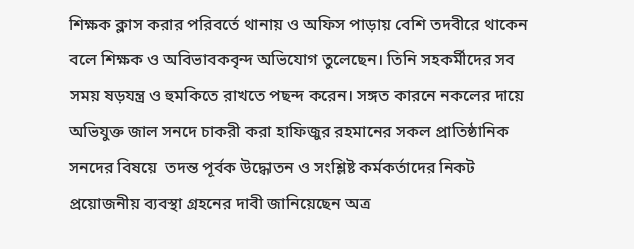শিক্ষক ক্লাস করার পরিবর্তে থানায় ও অফিস পাড়ায় বেশি তদবীরে থাকেন বলে শিক্ষক ও অবিভাবকবৃন্দ অভিযোগ তুলেছেন। তিনি সহকর্মীদের সব সময় ষড়যন্ত্র ও হুমকিতে রাখতে পছন্দ করেন। সঙ্গত কারনে নকলের দায়ে অভিযুক্ত জাল সনদে চাকরী করা হাফিজুর রহমানের সকল প্রাতিষ্ঠানিক সনদের বিষয়ে  তদন্ত পূর্বক উদ্ধোতন ও সংশ্লিষ্ট কর্মকর্তাদের নিকট প্রয়োজনীয় ব্যবস্থা গ্রহনের দাবী জানিয়েছেন অত্র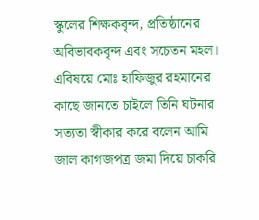স্কুলের শিক্ষকবৃন্দ, প্রতিষ্ঠানের অবিভাবকবৃন্দ এবং সচেতন মহল।
এবিষয়ে মোঃ হাফিজুর রহমানের কাছে জানতে চাইলে তিনি ঘটনার সত্যতা স্বীকার করে বলেন আমি জাল কাগজপত্র জমা দিয়ে চাকরি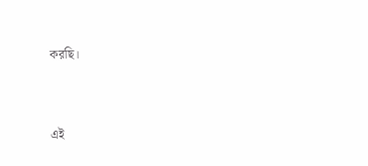করছি।


এই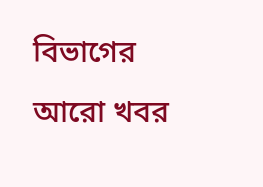বিভাগের আরো খবর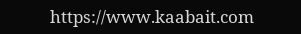https://www.kaabait.com